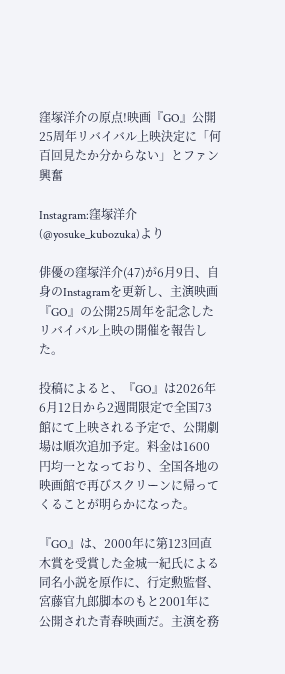窪塚洋介の原点!映画『GO』公開25周年リバイバル上映決定に「何百回見たか分からない」とファン興奮

Instagram:窪塚洋介(@yosuke_kubozuka)より

俳優の窪塚洋介(47)が6月9日、自身のInstagramを更新し、主演映画『GO』の公開25周年を記念したリバイバル上映の開催を報告した。

投稿によると、『GO』は2026年6月12日から2週間限定で全国73館にて上映される予定で、公開劇場は順次追加予定。料金は1600円均一となっており、全国各地の映画館で再びスクリーンに帰ってくることが明らかになった。

『GO』は、2000年に第123回直木賞を受賞した金城一紀氏による同名小説を原作に、行定勲監督、宮藤官九郎脚本のもと2001年に公開された青春映画だ。主演を務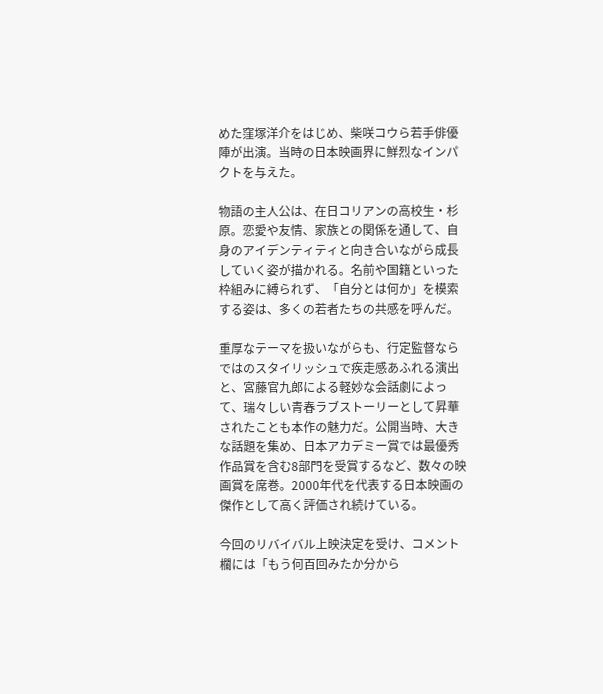めた窪塚洋介をはじめ、柴咲コウら若手俳優陣が出演。当時の日本映画界に鮮烈なインパクトを与えた。

物語の主人公は、在日コリアンの高校生・杉原。恋愛や友情、家族との関係を通して、自身のアイデンティティと向き合いながら成長していく姿が描かれる。名前や国籍といった枠組みに縛られず、「自分とは何か」を模索する姿は、多くの若者たちの共感を呼んだ。

重厚なテーマを扱いながらも、行定監督ならではのスタイリッシュで疾走感あふれる演出と、宮藤官九郎による軽妙な会話劇によって、瑞々しい青春ラブストーリーとして昇華されたことも本作の魅力だ。公開当時、大きな話題を集め、日本アカデミー賞では最優秀作品賞を含む8部門を受賞するなど、数々の映画賞を席巻。2000年代を代表する日本映画の傑作として高く評価され続けている。

今回のリバイバル上映決定を受け、コメント欄には「もう何百回みたか分から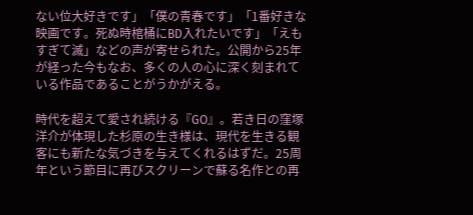ない位大好きです」「僕の青春です」「1番好きな映画です。死ぬ時棺桶にBD入れたいです」「えもすぎて滅」などの声が寄せられた。公開から25年が経った今もなお、多くの人の心に深く刻まれている作品であることがうかがえる。

時代を超えて愛され続ける『GO』。若き日の窪塚洋介が体現した杉原の生き様は、現代を生きる観客にも新たな気づきを与えてくれるはずだ。25周年という節目に再びスクリーンで蘇る名作との再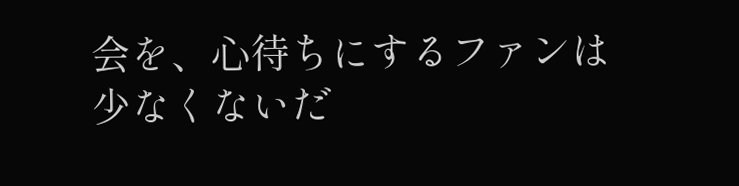会を、心待ちにするファンは少なくないだ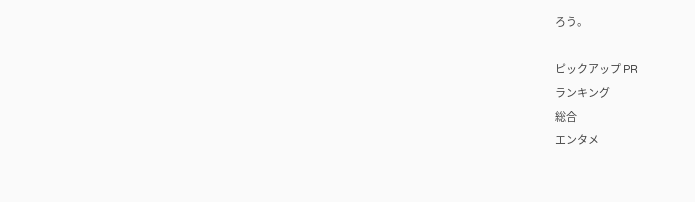ろう。

ピックアップ PR
ランキング
総合
エンタメ